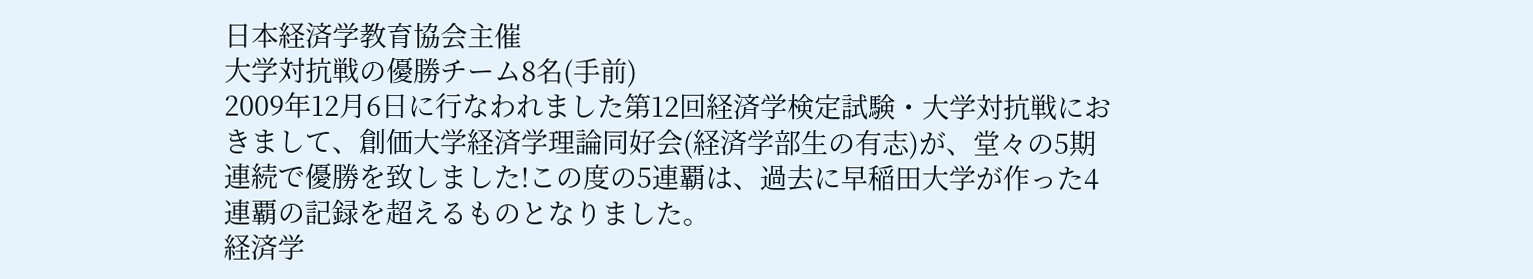日本経済学教育協会主催
大学対抗戦の優勝チーム8名(手前)
2009年12月6日に行なわれました第12回経済学検定試験・大学対抗戦におきまして、創価大学経済学理論同好会(経済学部生の有志)が、堂々の5期連続で優勝を致しました!この度の5連覇は、過去に早稲田大学が作った4連覇の記録を超えるものとなりました。
経済学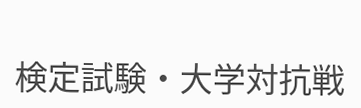検定試験・大学対抗戦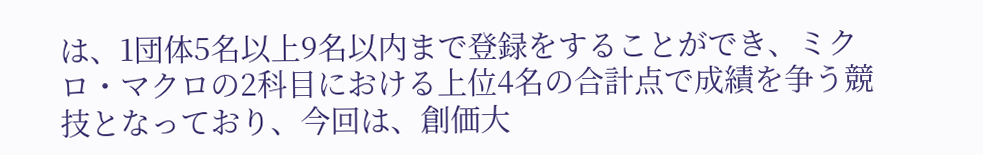は、1団体5名以上9名以内まで登録をすることができ、ミクロ・マクロの2科目における上位4名の合計点で成績を争う競技となっており、今回は、創価大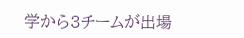学から3チームが出場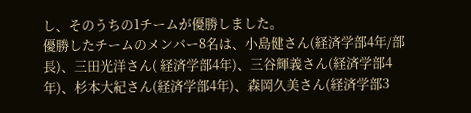し、そのうちの1チームが優勝しました。
優勝したチームのメンバー8名は、小島健さん(経済学部4年/部長)、三田光洋さん( 経済学部4年)、三谷輝義さん(経済学部4年)、杉本大紀さん(経済学部4年)、森岡久美さん(経済学部3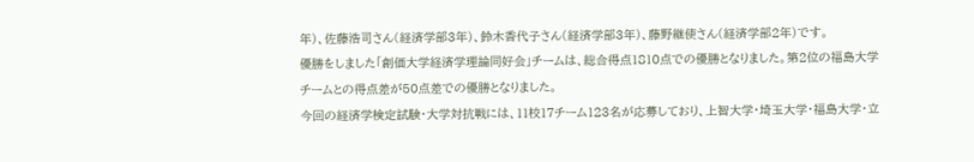年)、佐藤浩司さん(経済学部3年)、鈴木香代子さん(経済学部3年)、藤野継使さん(経済学部2年)です。
優勝をしました「創価大学経済学理論同好会」チームは、総合得点1810点での優勝となりました。第2位の福島大学チームとの得点差が50点差での優勝となりました。
今回の経済学検定試験・大学対抗戦には、11校17チーム123名が応募しており、上智大学・埼玉大学・福島大学・立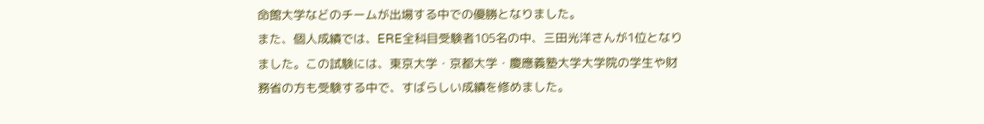命館大学などのチームが出場する中での優勝となりました。
また、個人成績では、ERE全科目受験者105名の中、三田光洋さんが1位となりました。この試験には、東京大学・京都大学・慶應義塾大学大学院の学生や財務省の方も受験する中で、すばらしい成績を修めました。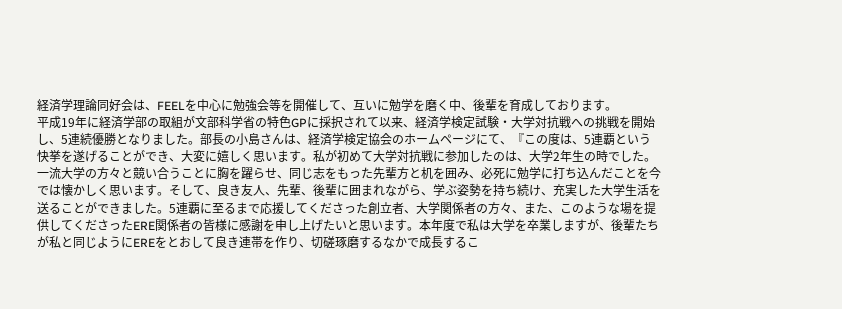経済学理論同好会は、FEELを中心に勉強会等を開催して、互いに勉学を磨く中、後輩を育成しております。
平成19年に経済学部の取組が文部科学省の特色GPに採択されて以来、経済学検定試験・大学対抗戦への挑戦を開始し、5連続優勝となりました。部長の小島さんは、経済学検定協会のホームページにて、『この度は、5連覇という快挙を遂げることができ、大変に嬉しく思います。私が初めて大学対抗戦に参加したのは、大学2年生の時でした。一流大学の方々と競い合うことに胸を躍らせ、同じ志をもった先輩方と机を囲み、必死に勉学に打ち込んだことを今では懐かしく思います。そして、良き友人、先輩、後輩に囲まれながら、学ぶ姿勢を持ち続け、充実した大学生活を送ることができました。5連覇に至るまで応援してくださった創立者、大学関係者の方々、また、このような場を提供してくださったERE関係者の皆様に感謝を申し上げたいと思います。本年度で私は大学を卒業しますが、後輩たちが私と同じようにEREをとおして良き連帯を作り、切磋琢磨するなかで成長するこ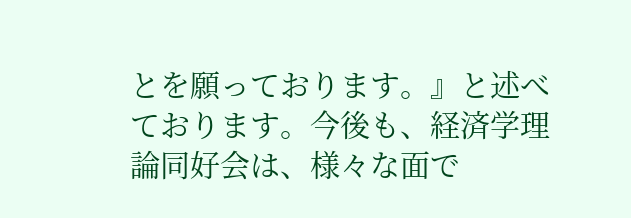とを願っております。』と述べております。今後も、経済学理論同好会は、様々な面で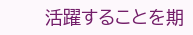活躍することを期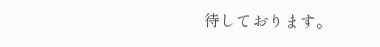待しております。